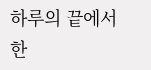하루의 끝에서
한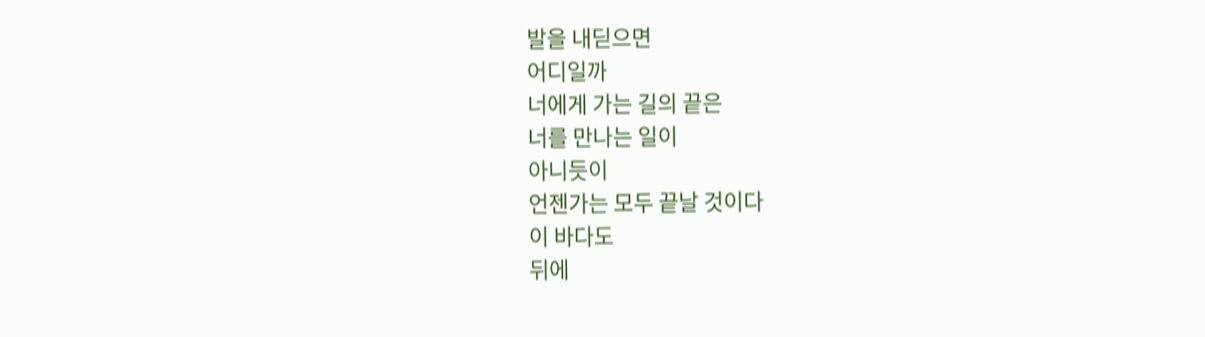발을 내딛으면
어디일까
너에게 가는 길의 끝은
너를 만나는 일이
아니듯이
언젠가는 모두 끝날 것이다
이 바다도
뒤에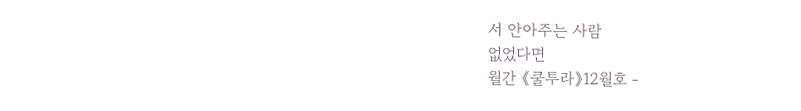서 안아주는 사람
없었다면
월간 《쿨투라》12월호 -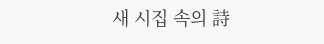새 시집 속의 詩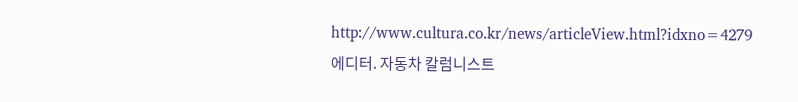http://www.cultura.co.kr/news/articleView.html?idxno=4279
에디터. 자동차 칼럼니스트